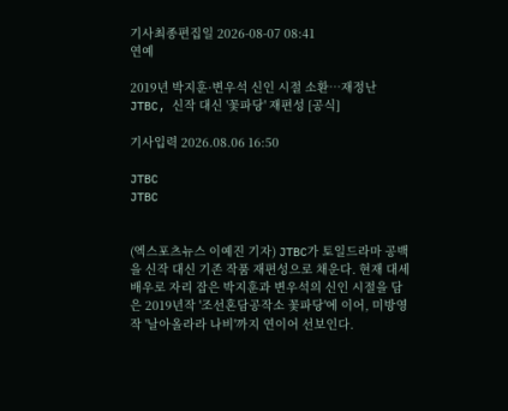기사최종편집일 2026-08-07 08:41
연예

2019년 박지훈·변우석 신인 시절 소환…재정난 JTBC, 신작 대신 '꽃파당' 재편성 [공식]

기사입력 2026.08.06 16:50

JTBC
JTBC


(엑스포츠뉴스 이예진 기자) JTBC가 토일드라마 공백을 신작 대신 기존 작품 재편성으로 채운다. 현재 대세 배우로 자리 잡은 박지훈과 변우석의 신인 시절을 담은 2019년작 '조선혼담공작소 꽃파당'에 이어, 미방영작 '날아올라라 나비'까지 연이어 선보인다.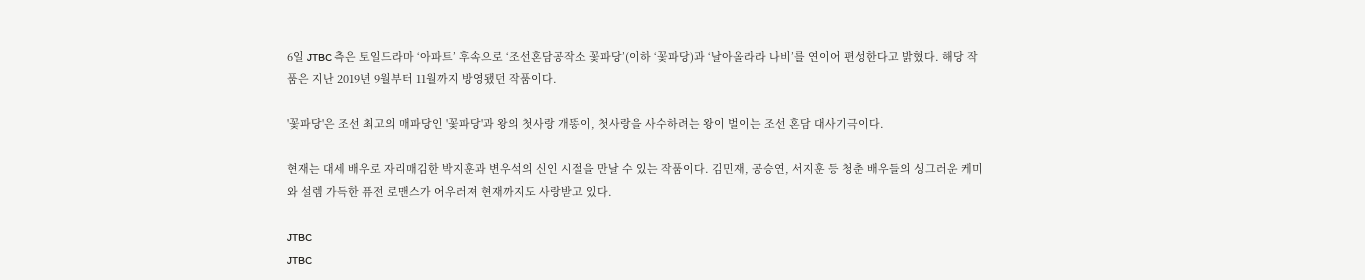6일 JTBC 측은 토일드라마 ‘아파트’ 후속으로 ‘조선혼담공작소 꽃파당’(이하 ‘꽃파당)과 ‘날아올라라 나비’를 연이어 편성한다고 밝혔다. 해당 작품은 지난 2019년 9월부터 11월까지 방영됐던 작품이다.

'꽃파당'은 조선 최고의 매파당인 '꽃파당'과 왕의 첫사랑 개똥이, 첫사랑을 사수하려는 왕이 벌이는 조선 혼담 대사기극이다.

현재는 대세 배우로 자리매김한 박지훈과 변우석의 신인 시절을 만날 수 있는 작품이다. 김민재, 공승연, 서지훈 등 청춘 배우들의 싱그러운 케미와 설렘 가득한 퓨전 로맨스가 어우러져 현재까지도 사랑받고 있다.

JTBC
JTBC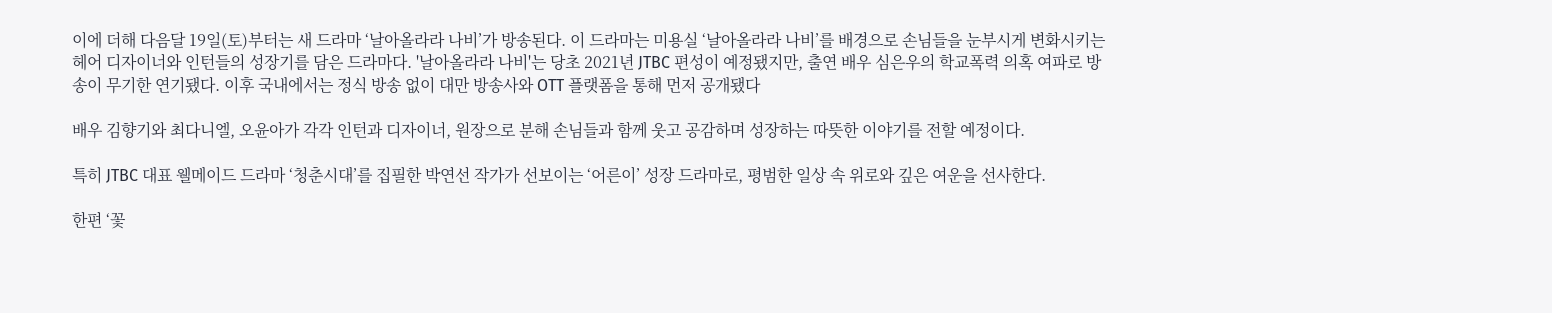이에 더해 다음달 19일(토)부터는 새 드라마 ‘날아올라라 나비’가 방송된다. 이 드라마는 미용실 ‘날아올라라 나비’를 배경으로 손님들을 눈부시게 변화시키는 헤어 디자이너와 인턴들의 성장기를 담은 드라마다. '날아올라라 나비'는 당초 2021년 JTBC 편성이 예정됐지만, 출연 배우 심은우의 학교폭력 의혹 여파로 방송이 무기한 연기됐다. 이후 국내에서는 정식 방송 없이 대만 방송사와 OTT 플랫폼을 통해 먼저 공개됐다

배우 김향기와 최다니엘, 오윤아가 각각 인턴과 디자이너, 원장으로 분해 손님들과 함께 웃고 공감하며 성장하는 따뜻한 이야기를 전할 예정이다.

특히 JTBC 대표 웰메이드 드라마 ‘청춘시대’를 집필한 박연선 작가가 선보이는 ‘어른이’ 성장 드라마로, 평범한 일상 속 위로와 깊은 여운을 선사한다.

한편 ‘꽃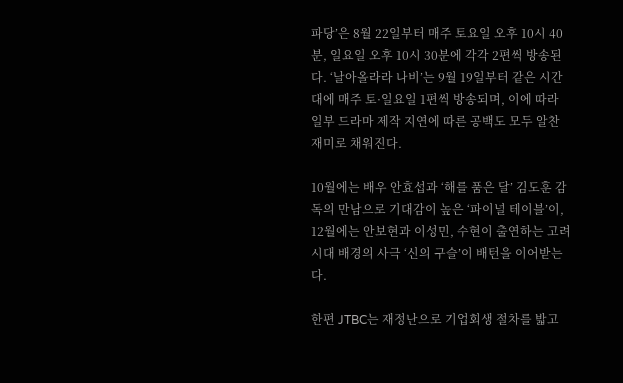파당’은 8월 22일부터 매주 토요일 오후 10시 40분, 일요일 오후 10시 30분에 각각 2편씩 방송된다. ‘날아올라라 나비’는 9월 19일부터 같은 시간대에 매주 토·일요일 1편씩 방송되며, 이에 따라 일부 드라마 제작 지연에 따른 공백도 모두 알찬 재미로 채워진다.

10월에는 배우 안효섭과 ‘해를 품은 달’ 김도훈 감독의 만남으로 기대감이 높은 ‘파이널 테이블’이, 12월에는 안보현과 이성민, 수현이 출연하는 고려시대 배경의 사극 ‘신의 구슬’이 배턴을 이어받는다.

한편 JTBC는 재정난으로 기업회생 절차를 밟고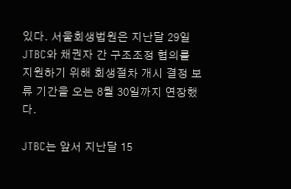있다. 서울회생법원은 지난달 29일 JTBC와 채권자 간 구조조정 협의를 지원하기 위해 회생절차 개시 결정 보류 기간을 오는 8월 30일까지 연장했다.

JTBC는 앞서 지난달 15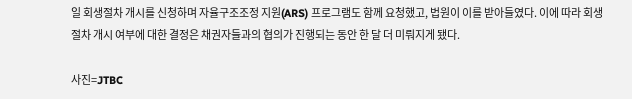일 회생절차 개시를 신청하며 자율구조조정 지원(ARS) 프로그램도 함께 요청했고, 법원이 이를 받아들였다. 이에 따라 회생절차 개시 여부에 대한 결정은 채권자들과의 협의가 진행되는 동안 한 달 더 미뤄지게 됐다.

사진=JTBC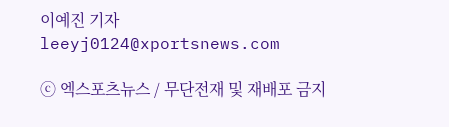이예진 기자 leeyj0124@xportsnews.com

ⓒ 엑스포츠뉴스 / 무단전재 및 재배포 금지